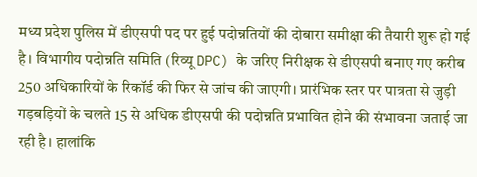मध्य प्रदेश पुलिस में डीएसपी पद पर हुई पदोन्नतियों की दोबारा समीक्षा की तैयारी शुरू हो गई है। विभागीय पदोन्नति समिति (रिव्यू DPC) के जरिए निरीक्षक से डीएसपी बनाए गए करीब 250 अधिकारियों के रिकॉर्ड की फिर से जांच की जाएगी। प्रारंभिक स्तर पर पात्रता से जुड़ी गड़बड़ियों के चलते 15 से अधिक डीएसपी की पदोन्नति प्रभावित होने की संभावना जताई जा रही है। हालांकि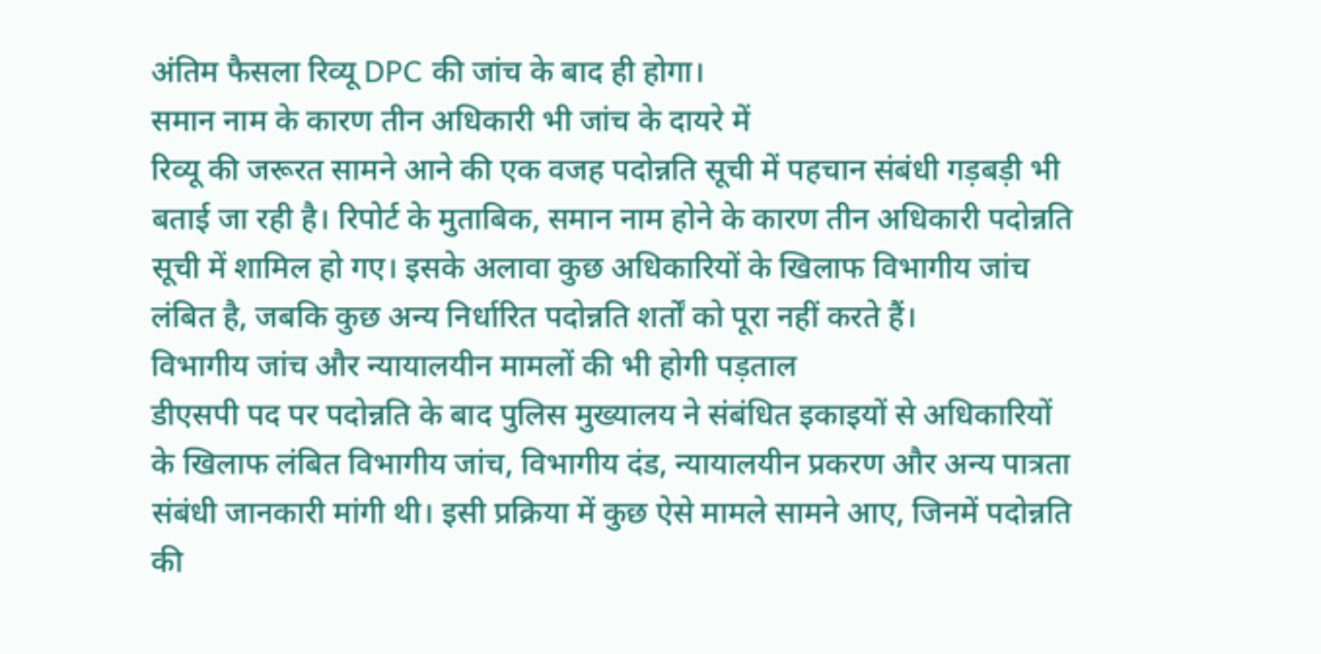अंतिम फैसला रिव्यू DPC की जांच के बाद ही होगा।
समान नाम के कारण तीन अधिकारी भी जांच के दायरे में
रिव्यू की जरूरत सामने आने की एक वजह पदोन्नति सूची में पहचान संबंधी गड़बड़ी भी बताई जा रही है। रिपोर्ट के मुताबिक, समान नाम होने के कारण तीन अधिकारी पदोन्नति सूची में शामिल हो गए। इसके अलावा कुछ अधिकारियों के खिलाफ विभागीय जांच लंबित है, जबकि कुछ अन्य निर्धारित पदोन्नति शर्तों को पूरा नहीं करते हैं।
विभागीय जांच और न्यायालयीन मामलों की भी होगी पड़ताल
डीएसपी पद पर पदोन्नति के बाद पुलिस मुख्यालय ने संबंधित इकाइयों से अधिकारियों के खिलाफ लंबित विभागीय जांच, विभागीय दंड, न्यायालयीन प्रकरण और अन्य पात्रता संबंधी जानकारी मांगी थी। इसी प्रक्रिया में कुछ ऐसे मामले सामने आए, जिनमें पदोन्नति की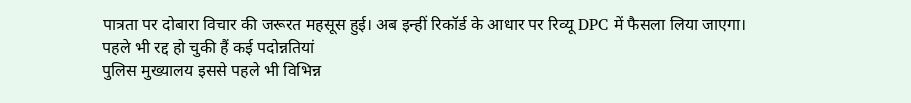पात्रता पर दोबारा विचार की जरूरत महसूस हुई। अब इन्हीं रिकॉर्ड के आधार पर रिव्यू DPC में फैसला लिया जाएगा।
पहले भी रद्द हो चुकी हैं कई पदोन्नतियां
पुलिस मुख्यालय इससे पहले भी विभिन्न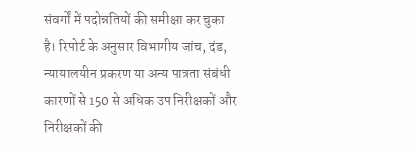संवर्गों में पदोन्नतियों की समीक्षा कर चुका है। रिपोर्ट के अनुसार विभागीय जांच, दंड, न्यायालयीन प्रकरण या अन्य पात्रता संबंधी कारणों से 150 से अधिक उप निरीक्षकों और निरीक्षकों की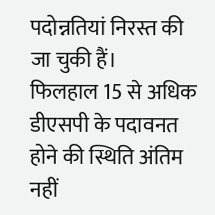पदोन्नतियां निरस्त की जा चुकी हैं।
फिलहाल 15 से अधिक डीएसपी के पदावनत होने की स्थिति अंतिम नहीं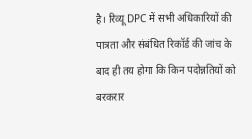है। रिव्यू DPC में सभी अधिकारियों की पात्रता और संबंधित रिकॉर्ड की जांच के बाद ही तय होगा कि किन पदोन्नतियों को बरकरार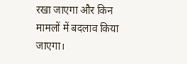रखा जाएगा और किन मामलों में बदलाव किया जाएगा।